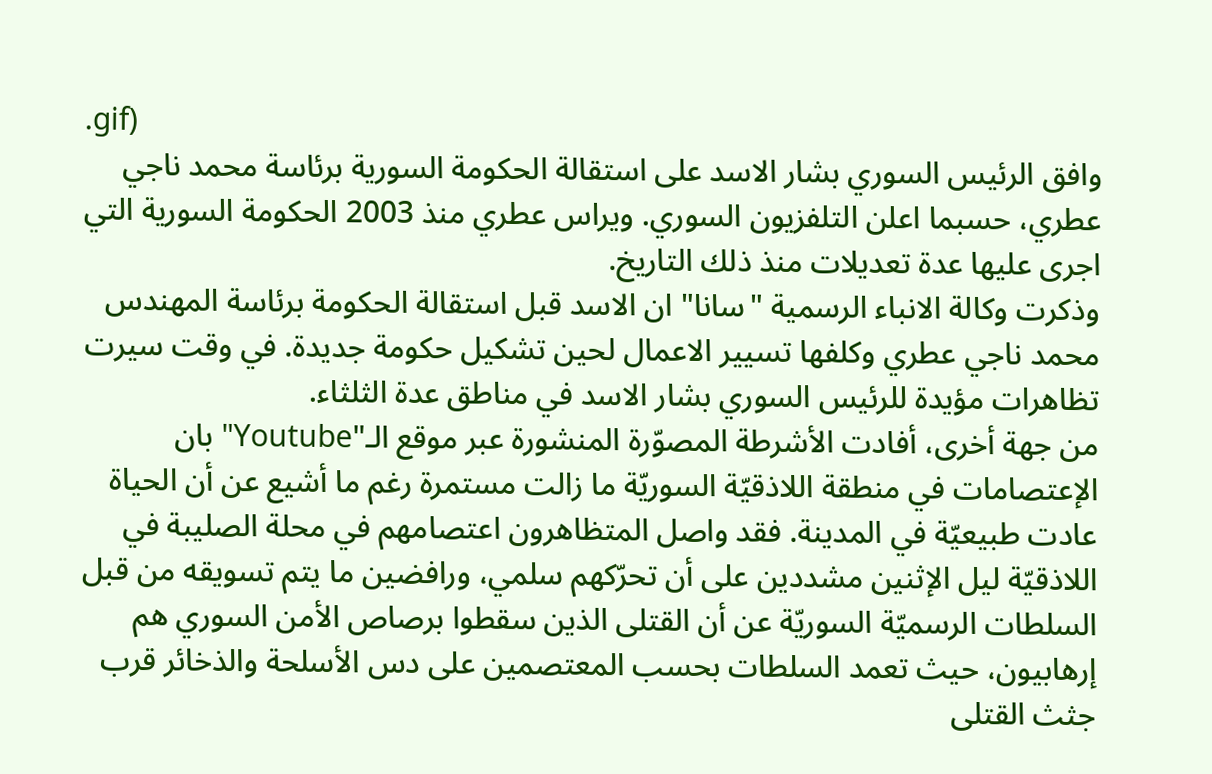.gif)
وافق الرئيس السوري بشار الاسد على استقالة الحكومة السورية برئاسة محمد ناجي عطري، حسبما اعلن التلفزيون السوري. ويراس عطري منذ 2003 الحكومة السورية التي اجرى عليها عدة تعديلات منذ ذلك التاريخ.
وذكرت وكالة الانباء الرسمية "سانا" ان الاسد قبل استقالة الحكومة برئاسة المهندس محمد ناجي عطري وكلفها تسيير الاعمال لحين تشكيل حكومة جديدة. في وقت سيرت تظاهرات مؤيدة للرئيس السوري بشار الاسد في مناطق عدة الثلثاء.
من جهة أخرى، أفادت الأشرطة المصوّرة المنشورة عبر موقع الـ"Youtube" بان الإعتصامات في منطقة اللاذقيّة السوريّة ما زالت مستمرة رغم ما أشيع عن أن الحياة عادت طبيعيّة في المدينة. فقد واصل المتظاهرون اعتصامهم في محلة الصليبة في اللاذقيّة ليل الإثنين مشددين على أن تحرّكهم سلمي، ورافضين ما يتم تسويقه من قبل السلطات الرسميّة السوريّة عن أن القتلى الذين سقطوا برصاص الأمن السوري هم إرهابيون، حيث تعمد السلطات بحسب المعتصمين على دس الأسلحة والذخائر قرب جثث القتلى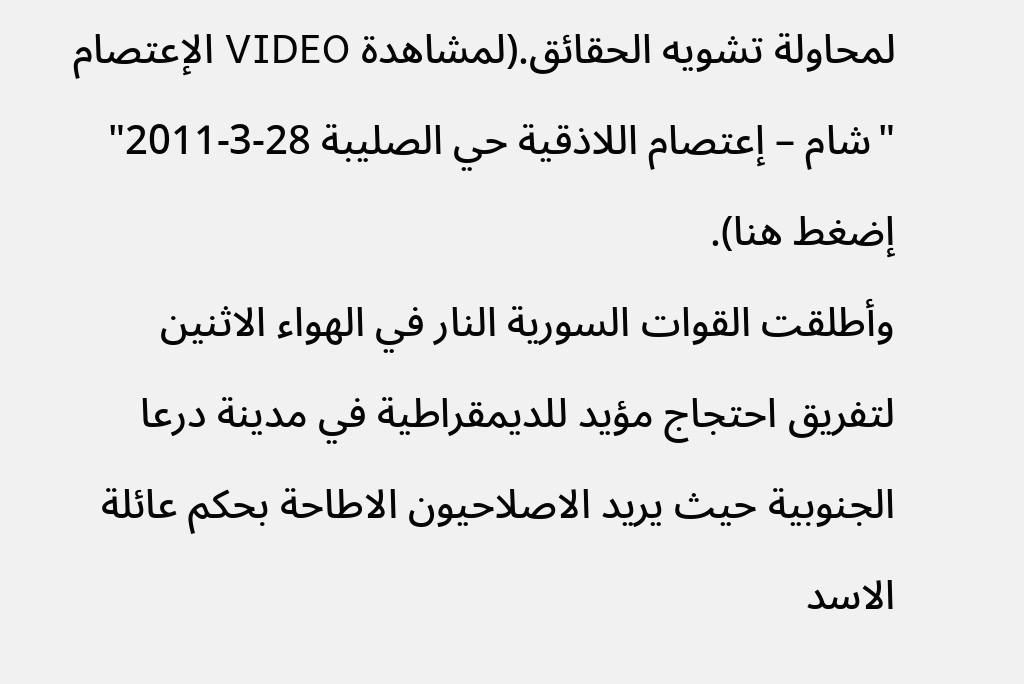لمحاولة تشويه الحقائق.(لمشاهدة VIDEO الإعتصام "شام – إعتصام اللاذقية حي الصليبة 28-3-2011" إضغط هنا).
وأطلقت القوات السورية النار في الهواء الاثنين لتفريق احتجاج مؤيد للديمقراطية في مدينة درعا الجنوبية حيث يريد الاصلاحيون الاطاحة بحكم عائلة الاسد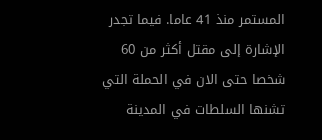المستمر منذ 41 عاما. فيما تجدر الإشارة إلى مقتل أكثر من 60 شخصا حتى الان في الحملة التي تشنها السلطات في المدينة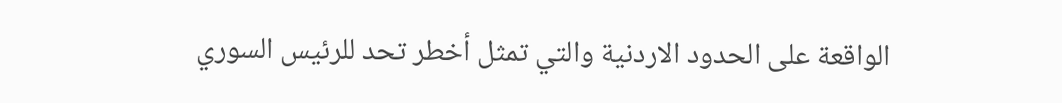الواقعة على الحدود الاردنية والتي تمثل أخطر تحد للرئيس السوري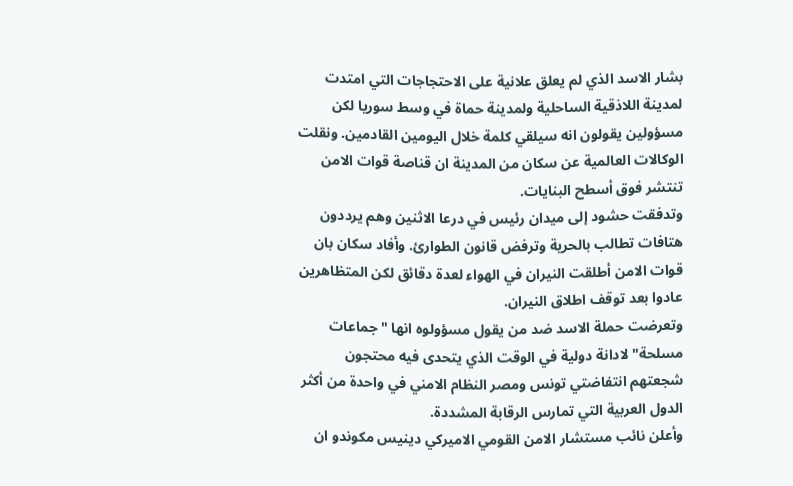بشار الاسد الذي لم يعلق علانية على الاحتجاجات التي امتدت لمدينة اللاذقية الساحلية ولمدينة حماة في وسط سوريا لكن مسؤولين يقولون انه سيلقي كلمة خلال اليومين القادمين. ونقلت الوكالات العالمية عن سكان من المدينة ان قناصة قوات الامن تنتشر فوق أسطح البنايات.
وتدفقت حشود إلى ميدان رئيس في درعا الاثنين وهم يرددون هتافات تطالب بالحرية وترفض قانون الطوارئ. وأفاد سكان بان قوات الامن أطلقت النيران في الهواء لعدة دقائق لكن المتظاهرين عادوا بعد توقف اطلاق النيران.
وتعرضت حملة الاسد ضد من يقول مسؤولوه انها "جماعات مسلحة" لادانة دولية في الوقت الذي يتحدى فيه محتجون شجعتهم انتفاضتي تونس ومصر النظام الامني في واحدة من أكثر الدول العربية التي تمارس الرقابة المشددة.
وأعلن نائب مستشار الامن القومي الاميركي دينيس مكوندو ان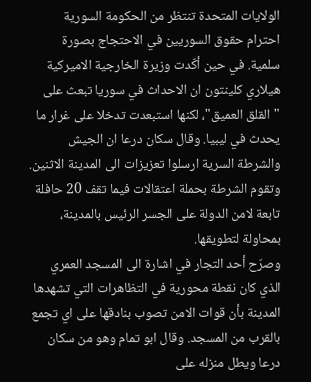الولايات المتحدة تنتظر من الحكومة السورية احترام حقوق السوريين في الاحتجاج بصورة سلمية. في حين أكّدت وزيرة الخارجية الاميركية هيلاري كلينتون ان الاحداث في سوريا تبعث على "القلق العميق"، لكنها استبعدت تدخلا على غرار ما يحدث في ليبيا. وقال سكان درعا ان الجيش والشرطة السرية ارسلوا تعزيزات الى المدينة الاثنين. وتقوم الشرطة بحملة اعتقالات فيما تقف 20 حافلة تابعة لامن الدولة على الجسر الرئيس بالمدينة، بمحاولة لتطويقها.
وصرّح أحد التجار في اشارة الى المسجد العمري الذي كان نقطة محورية في التظاهرات التي تشهدها المدينة بأن قوات الامن تصوب بنادقها على اي تجمع بالقرب من المسجد. وقال ابو تمام وهو من سكان درعا ويطل منزله على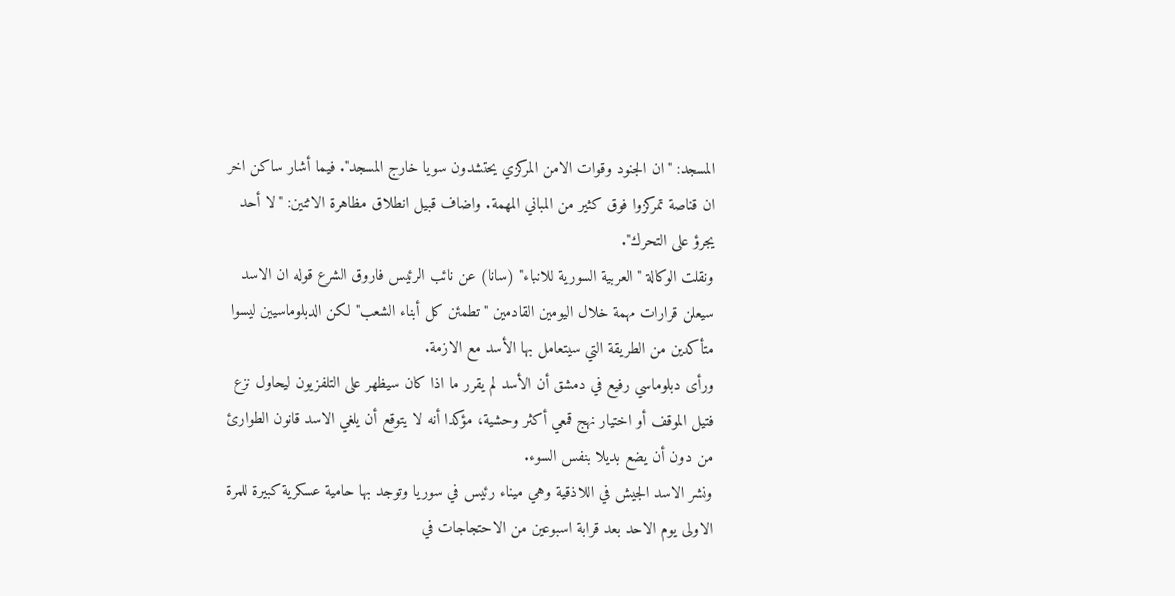المسجد: "ان الجنود وقوات الامن المركزي يحتشدون سويا خارج المسجد". فيما أشار ساكن اخر ان قناصة تمركزوا فوق كثير من المباني المهمة. واضاف قبيل انطلاق مظاهرة الاثنين: "لا أحد يجرؤ على التحرك".
ونقلت الوكالة "العربية السورية للانباء" (سانا) عن نائب الرئيس فاروق الشرع قوله ان الاسد سيعلن قرارات مهمة خلال اليومين القادمين "تطمئن كل أبناء الشعب" لكن الدبلوماسيين ليسوا متأكدين من الطريقة التي سيتعامل بها الأسد مع الازمة.
ورأى دبلوماسي رفيع في دمشق أن الأسد لم يقرر ما اذا كان سيظهر على التلفزيون ليحاول نزع فتيل الموقف أو اختيار نهج قمعي أكثر وحشية، مؤكدا أنه لا يتوقع أن يلغي الاسد قانون الطوارئ من دون أن يضع بديلا بنفس السوء.
ونشر الاسد الجيش في اللاذقية وهي ميناء رئيس في سوريا وتوجد بها حامية عسكرية كبيرة للمرة الاولى يوم الاحد بعد قرابة اسبوعين من الاحتجاجات في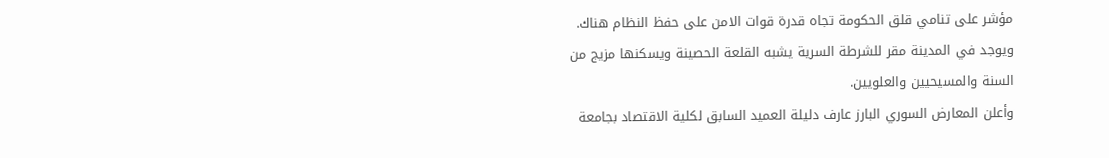مؤشر على تنامي قلق الحكومة تجاه قدرة قوات الامن على حفظ النظام هناك. ويوجد في المدينة مقر للشرطة السرية يشبه القلعة الحصينة ويسكنها مزيج من السنة والمسيحيين والعلويين.
وأعلن المعارض السوري البارز عارف دليلة العميد السابق لكلية الاقتصاد بجامعة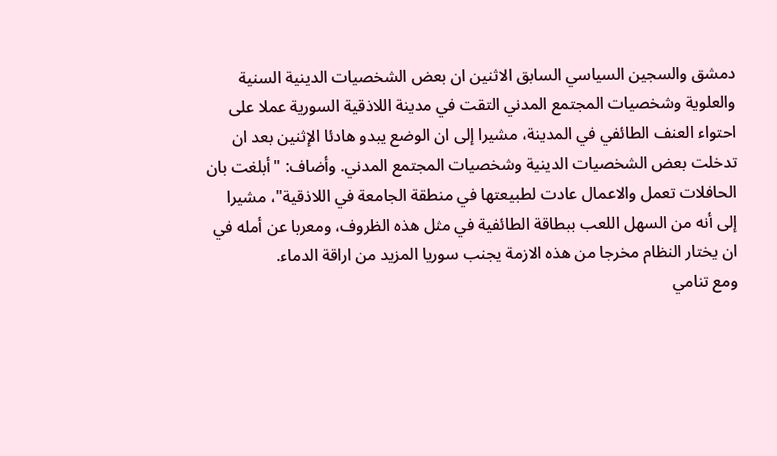دمشق والسجين السياسي السابق الاثنين ان بعض الشخصيات الدينية السنية والعلوية وشخصيات المجتمع المدني التقت في مدينة اللاذقية السورية عملا على احتواء العنف الطائفي في المدينة، مشيرا إلى ان الوضع يبدو هادئا الإثنين بعد ان تدخلت بعض الشخصيات الدينية وشخصيات المجتمع المدني. وأضاف: "أبلغت بان الحافلات تعمل والاعمال عادت لطبيعتها في منطقة الجامعة في اللاذقية"، مشيرا إلى أنه من السهل اللعب ببطاقة الطائفية في مثل هذه الظروف، ومعربا عن أمله في ان يختار النظام مخرجا من هذه الازمة يجنب سوريا المزيد من اراقة الدماء.
ومع تنامي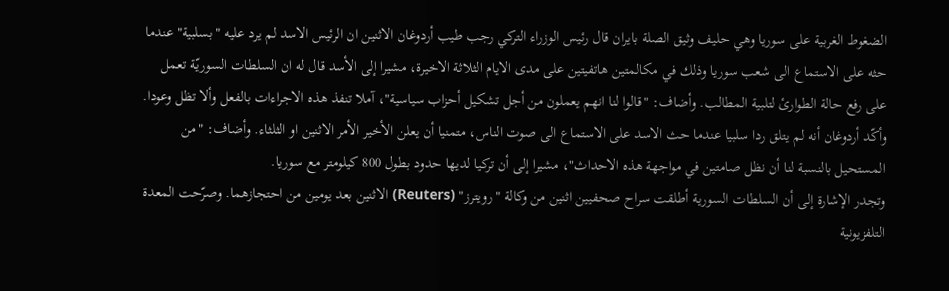الضغوط الغربية على سوريا وهي حليف وثيق الصلة بايران قال رئيس الوزراء التركي رجب طيب أردوغان الاثنين ان الرئيس الاسد لم يرد عليه "بسلبية" عندما حثه على الاستماع الى شعب سوريا وذلك في مكالمتين هاتفيتين على مدى الايام الثلاثة الاخيرة، مشيرا إلى الأسد قال له ان السلطات السوريّة تعمل على رفع حالة الطوارئ لتلبية المطالب. وأضاف: "قالوا لنا انهم يعملون من أجل تشكيل أحزاب سياسية"، آملا تنفذ هذه الاجراءات بالفعل وألا تظل وعودا.
وأكّد أردوغان أنه لم يتلق ردا سلبيا عندما حث الاسد على الاستماع الى صوت الناس، متمنيا أن يعلن الأخير الأمر الاثنين او الثلثاء. وأضاف: "من المستحيل بالنسبة لنا أن نظل صامتين في مواجهة هذه الاحداث"، مشيرا إلى أن تركيا لديها حدود بطول 800 كيلومتر مع سوريا.
وتجدر الإشارة إلى أن السلطات السورية أطلقت سراح صحفيين اثنين من وكالة "رويترز" (Reuters) الاثنين بعد يومين من احتجازهما. وصرّحت المعدة التلفزيونية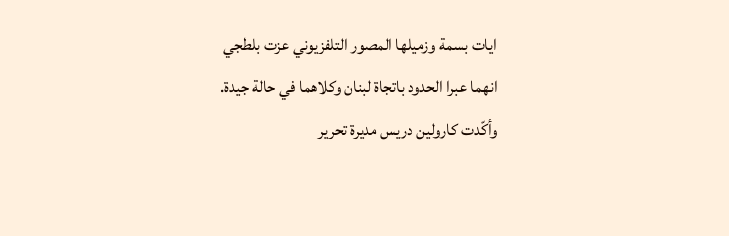ايات بسمة وزميلها المصور التلفزيوني عزت بلطجي انهما عبرا الحدود باتجاة لبنان وكلاهما في حالة جيدة. وأكّدت كارولين دريس مديرة تحرير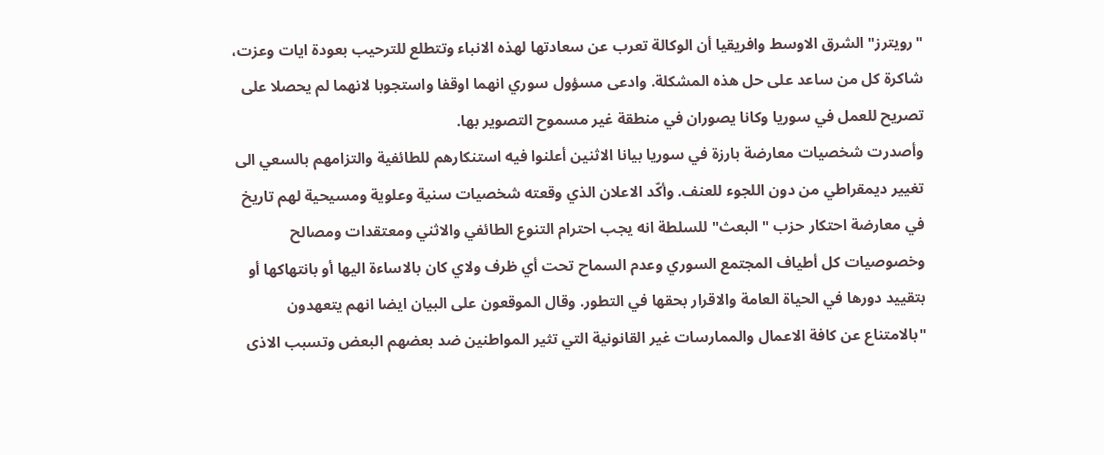"رويترز" الشرق الاوسط وافريقيا أن الوكالة تعرب عن سعادتها لهذه الانباء وتتطلع للترحيب بعودة ايات وعزت، شاكرة كل من ساعد على حل هذه المشكلة. وادعى مسؤول سوري انهما اوقفا واستجوبا لانهما لم يحصلا على تصريح للعمل في سوريا وكانا يصوران في منطقة غير مسموح التصوير بها.
وأصدرت شخصيات معارضة بارزة في سوريا بيانا الاثنين أعلنوا فيه استنكارهم للطائفية والتزامهم بالسعي الى تغيير ديمقراطي من دون اللجوء للعنف. وأكّد الاعلان الذي وقعته شخصيات سنية وعلوية ومسيحية لهم تاريخ في معارضة احتكار حزب "البعث" للسلطة انه يجب احترام التنوع الطائفي والاثني ومعتقدات ومصالح وخصوصيات كل أطياف المجتمع السوري وعدم السماح تحت أي ظرف ولاي كان بالاساءة اليها أو بانتهاكها أو بتقييد دورها في الحياة العامة والاقرار بحقها في التطور. وقال الموقعون على البيان ايضا انهم يتعهدون "بالامتناع عن كافة الاعمال والممارسات غير القانونية التي تثير المواطنين ضد بعضهم البعض وتسبب الاذى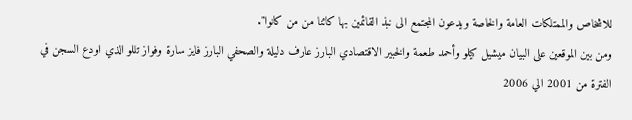للاشخاص والممتلكات العامة والخاصة ويدعون المجتمع الى نبذ القائمين بها كائنا من من كانوا".
ومن بين الموقعين على البيان ميشيل كيلو وأحمد طعمة والخبير الاقتصادي البارز عارف دليلة والصحفي البارز فايز سارة وفواز تللو الذي اودع السجن في الفترة من 2001 الي 2006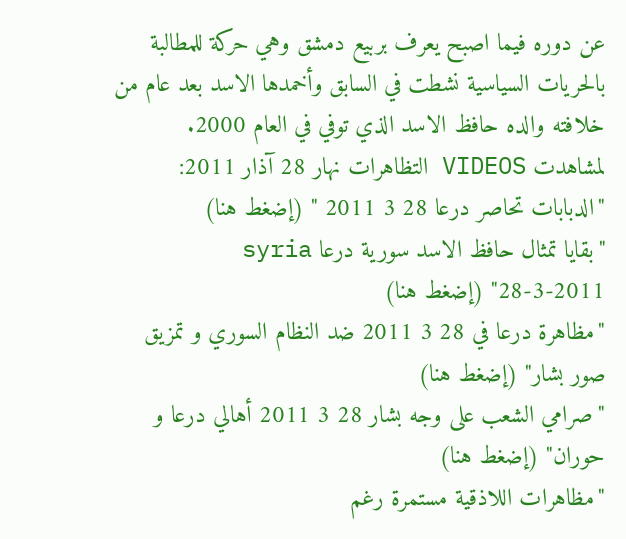عن دوره فيما اصبح يعرف بربيع دمشق وهي حركة للمطالبة بالحريات السياسية نشطت في السابق وأخمدها الاسد بعد عام من خلافته والده حافظ الاسد الذي توفي في العام 2000.
لمشاهدت VIDEOS التظاهرات نهار 28 آذار 2011:
"الدبابات تحاصر درعا 28 3 2011 " (إضغط هنا)
"بقايا تمثال حافظ الاسد سورية درعا syria 28-3-2011" (إضغط هنا)
"مظاهرة درعا في 28 3 2011 ضد النظام السوري و تمزيق صور بشار" (إضغط هنا)
"صرامي الشعب على وجه بشار 28 3 2011 أهالي درعا و حوران" (إضغط هنا)
"مظاهرات اللاذقية مستمرة رغم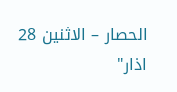الحصار – الاثنين 28 اذار"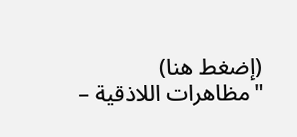(إضغط هنا)
"مظاهرات اللاذقية –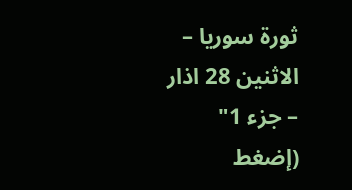ثورة سوريا – الاثنين 28 اذار – جزء 1" (إضغط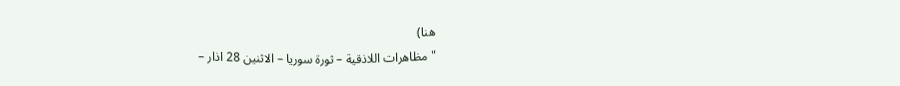هنا)
"مظاهرات اللاذقية – ثورة سوريا – الاثنين 28 اذار –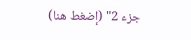جزء 2" (إضغط هنا)